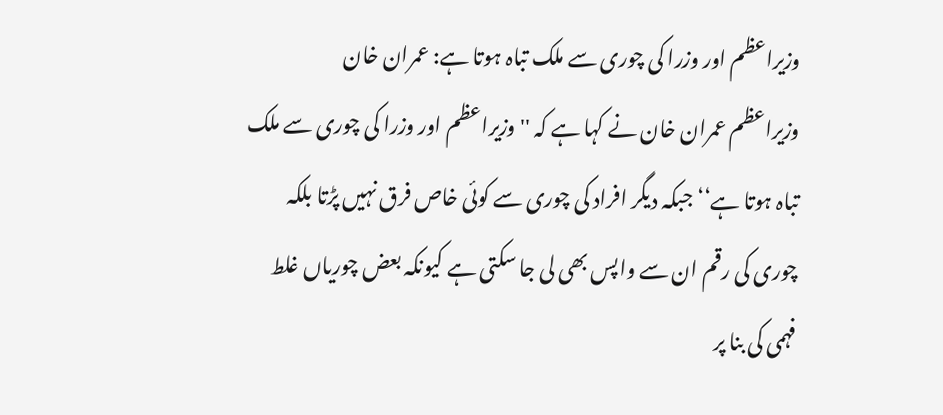وزیراعظم اور وزرا کی چوری سے ملک تباہ ہوتا ہے: عمران خان
وزیراعظم عمران خان نے کہا ہے کہ ''وزیراعظم اور وزرا کی چوری سے ملک تباہ ہوتا ہے‘‘ جبکہ دیگر افراد کی چوری سے کوئی خاص فرق نہیں پڑتا بلکہ چوری کی رقم ان سے واپس بھی لی جا سکتی ہے کیونکہ بعض چوریاں غلط فہمی کی بنا پر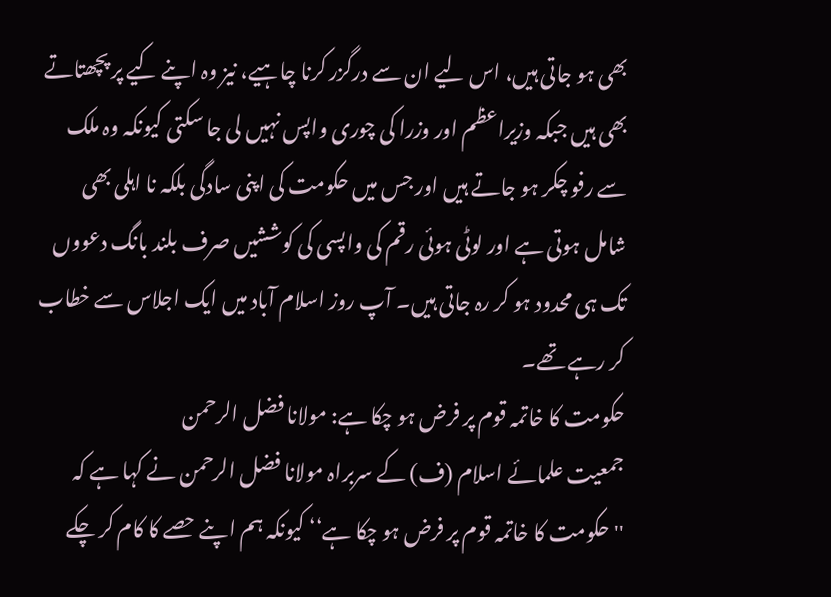بھی ہو جاتی ہیں، اس لیے ان سے درگزر کرنا چاہیے، نیز وہ اپنے کیے پر پچھتاتے بھی ہیں جبکہ وزیراعظم اور وزرا کی چوری واپس نہیں لی جا سکتی کیونکہ وہ ملک سے رفو چکر ہو جاتے ہیں اور جس میں حکومت کی اپنی سادگی بلکہ نا اہلی بھی شامل ہوتی ہے اور لوٹی ہوئی رقم کی واپسی کی کوششیں صرف بلند بانگ دعووں تک ہی محدود ہو کر رہ جاتی ہیں۔ آپ روز اسلام آباد میں ایک اجلاس سے خطاب کر رہے تھے۔
حکومت کا خاتمہ قوم پر فرض ہو چکا ہے: مولانا فضل الرحمن
جمعیت علمائے اسلام (ف) کے سربراہ مولانا فضل الرحمن نے کہا ہے کہ ''حکومت کا خاتمہ قوم پر فرض ہو چکا ہے‘‘ کیونکہ ہم اپنے حصے کا کام کر چکے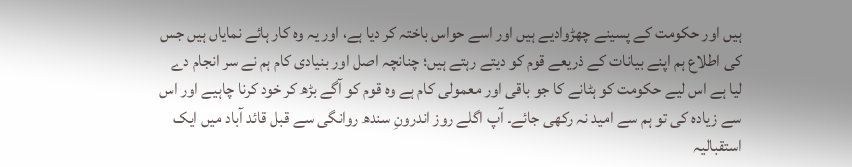ہیں اور حکومت کے پسینے چھڑوادیے ہیں اور اسے حواس باختہ کر دیا ہے، اور یہ وہ کار ہائے نمایاں ہیں جس کی اطلاع ہم اپنے بیانات کے ذریعے قوم کو دیتے رہتے ہیں؛ چنانچہ اصل اور بنیادی کام ہم نے سر انجام دے لیا ہے اس لیے حکومت کو ہٹانے کا جو باقی اور معمولی کام ہے وہ قوم کو آگے بڑھ کر خود کرنا چاہیے اور اس سے زیادہ کی تو ہم سے امید نہ رکھی جائے۔ آپ اگلے روز اندرونِ سندھ روانگی سے قبل قائد آباد میں ایک استقبالیہ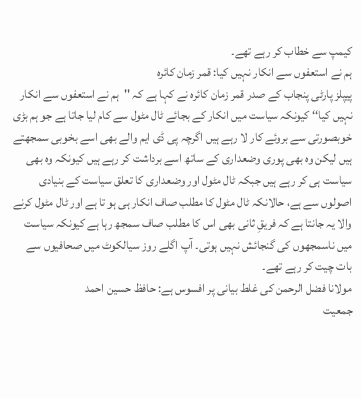کیمپ سے خطاب کر رہے تھے۔
ہم نے استعفوں سے انکار نہیں کیا: قمر زمان کائرہ
پیپلز پارٹی پنجاب کے صدر قمر زمان کائرہ نے کہا ہے کہ ''ہم نے استعفوں سے انکار نہیں کیا‘‘ کیونکہ سیاست میں انکار کے بجائے ٹال مٹول سے کام لیا جاتا ہے جو ہم بڑی خوبصورتی سے بروئے کار لا رہے ہیں اگرچہ پی ڈی ایم والے بھی اسے بخوبی سمجھتے ہیں لیکن وہ بھی پوری وضعداری کے ساتھ اسے برداشت کر رہے ہیں کیونکہ وہ بھی سیاست ہی کر رہے ہیں جبکہ ٹال مٹول اور وضعداری کا تعلق سیاست کے بنیادی اصولوں سے ہے، حالانکہ ٹال مٹول کا مطلب صاف انکار ہی ہو تا ہے اور ٹال مٹول کرنے والا یہ جانتا ہے کہ فریقِ ثانی بھی اس کا مطلب صاف سمجھ رہا ہے کیونکہ سیاست میں ناسمجھوں کی گنجائش نہیں ہوتی۔ آپ اگلے روز سیالکوٹ میں صحافیوں سے بات چیت کر رہے تھے۔
مولانا فضل الرحمن کی غلط بیانی پر افسوس ہے: حافظ حسین احمد
جمعیت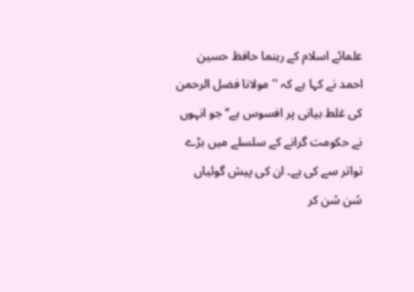علمائے اسلام کے رہنما حافظ حسین احمد نے کہا ہے کہ ''مولانا فضل الرحمن کی غلط بیانی پر افسوس ہے‘‘ جو انہوں نے حکومت گرانے کے سلسلے میں بڑے تواتر سے کی ہے۔ ان کی پیش گوئیاں سُن سُن کر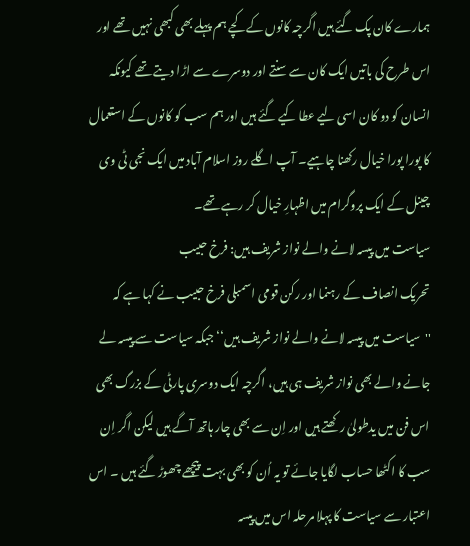ہمارے کان پک گئے ہیں اگرچہ کانوں کے کچے ہم پہلے بھی کبھی نہیں تھے اور اس طرح کی باتیں ایک کان سے سنتے اور دوسرے سے اڑا دیتے تھے کیونکہ انسان کو دو کان اسی لیے عطا کیے گئے ہیں اور ہم سب کو کانوں کے استعمال کا پورا پورا خیال رکھنا چاہیے۔ آپ اگلے روز اسلام آباد میں ایک نجی ٹی وی چینل کے ایک پروگرام میں اظہارِ خیال کر رہے تھے۔
سیاست میں پیسہ لانے والے نواز شریف ہیں: فرخ حبیب
تحریک انصاف کے رہنما اور رکن قومی اسمبلی فرخ حبیب نے کہا ہے کہ ''سیاست میں پیسہ لانے والے نواز شریف ہیں‘‘ جبکہ سیاست سے پیسہ لے جانے والے بھی نواز شریف ہی ہیں، اگرچہ ایک دوسری پارٹی کے بزرگ بھی اس فن میں یدطولیٰ رکھتے ہیں اور اِن سے بھی چار ہاتھ آگے ہیں لیکن اگر اِن سب کا اکٹھا حساب لگایا جائے تو یہ اُن کو بھی بہت پیچھے چھوڑ گئے ہیں ۔ اس اعتبار سے سیاست کا پہلا مرحلہ اس میں پیسہ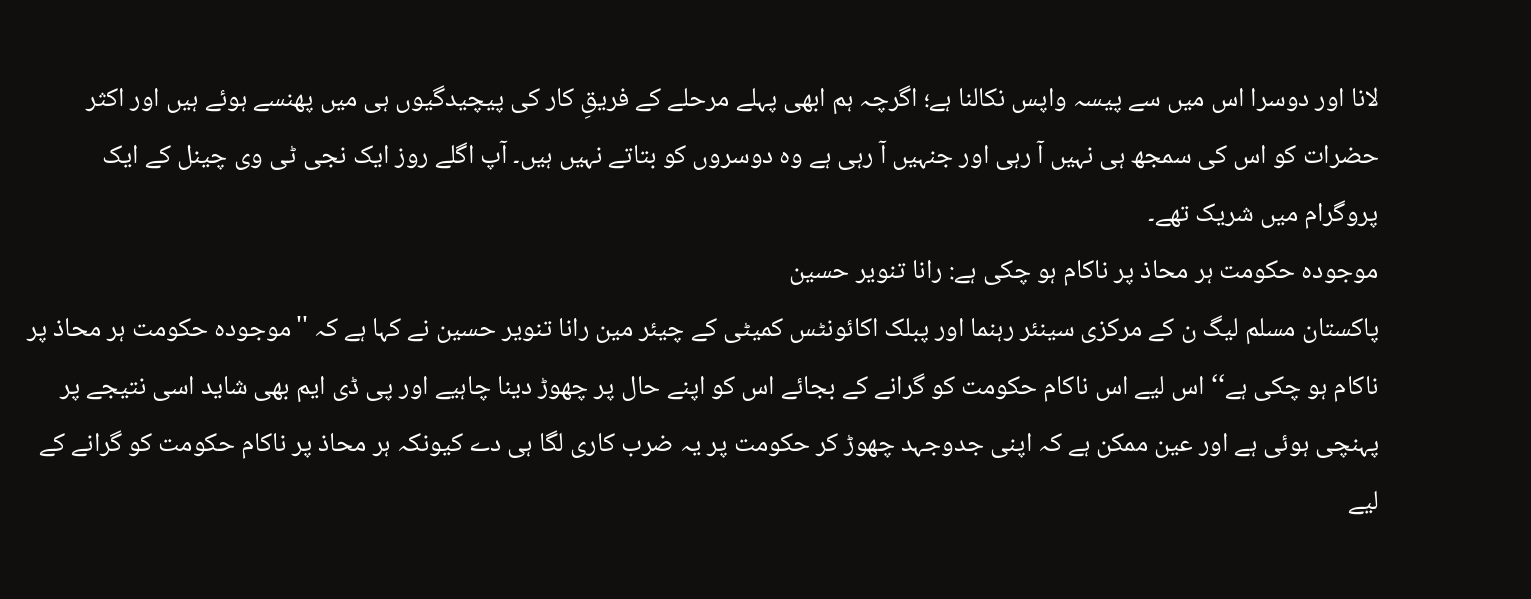لانا اور دوسرا اس میں سے پیسہ واپس نکالنا ہے؛ اگرچہ ہم ابھی پہلے مرحلے کے فریقِ کار کی پیچیدگیوں ہی میں پھنسے ہوئے ہیں اور اکثر حضرات کو اس کی سمجھ ہی نہیں آ رہی اور جنہیں آ رہی ہے وہ دوسروں کو بتاتے نہیں ہیں۔ آپ اگلے روز ایک نجی ٹی وی چینل کے ایک پروگرام میں شریک تھے۔
موجودہ حکومت ہر محاذ پر ناکام ہو چکی ہے: رانا تنویر حسین
پاکستان مسلم لیگ ن کے مرکزی سینئر رہنما اور پبلک اکائونٹس کمیٹی کے چیئر مین رانا تنویر حسین نے کہا ہے کہ ''موجودہ حکومت ہر محاذ پر ناکام ہو چکی ہے‘‘ اس لیے اس ناکام حکومت کو گرانے کے بجائے اس کو اپنے حال پر چھوڑ دینا چاہیے اور پی ڈی ایم بھی شاید اسی نتیجے پر پہنچی ہوئی ہے اور عین ممکن ہے کہ اپنی جدوجہد چھوڑ کر حکومت پر یہ ضرب کاری لگا ہی دے کیونکہ ہر محاذ پر ناکام حکومت کو گرانے کے لیے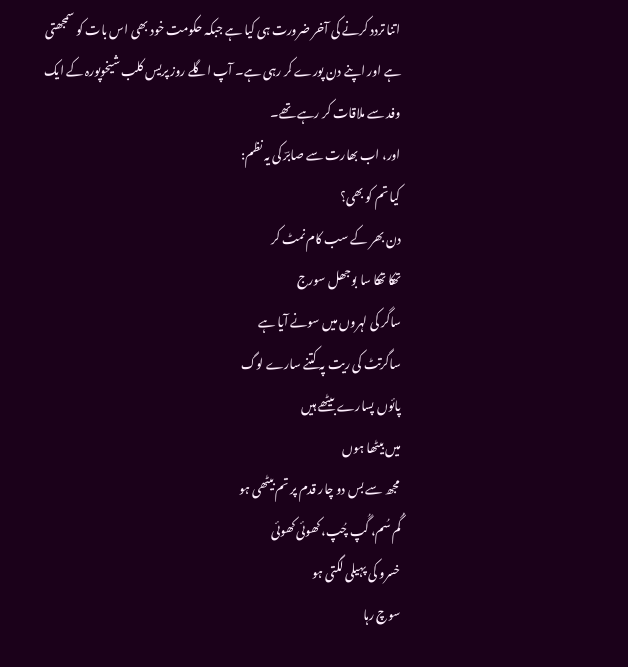اتنا تردد کرنے کی آخر ضرورت ہی کیا ہے جبکہ حکومت خود بھی اس بات کو سمجھتی ہے اور اپنے دن پورے کر رہی ہے۔ آپ اگلے روز پریس کلب شیخوپورہ کے ایک وفد سے ملاقات کر رہے تھے۔
اور، اب بھارت سے صابرؔ کی یہ نظم:
کیا تم کو بھی؟
دن بھر کے سب کام نمٹ کر
تھکا تھکا سا بوجھل سورج
ساگر کی لہروں میں سونے آیا ہے
ساگرتٹ کی ریت پہ کتنے سارے لوگ
پائوں پسارے بیٹھے ہیں
میں بیٹھا ہوں
مجھ سے بس دو چار قدم پر تم بیٹھی ہو
گُم سُم، گُپ چُپ، کھوئی کھوئی
خسرو کی پہیلی لگتی ہو
سوچ رہا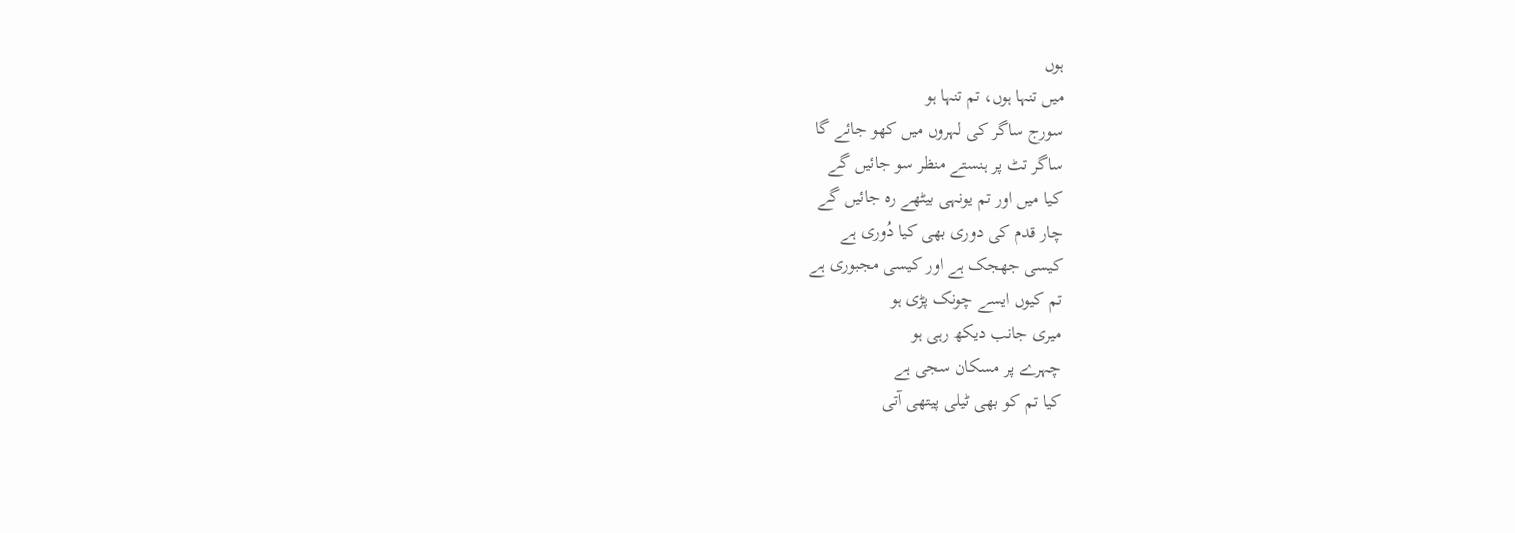ہوں
میں تنہا ہوں، تم تنہا ہو
سورج ساگر کی لہروں میں کھو جائے گا
ساگر تٹ پر ہنستے منظر سو جائیں گے
کیا میں اور تم یونہی بیٹھے رہ جائیں گے
چار قدم کی دوری بھی کیا دُوری ہے
کیسی جھجک ہے اور کیسی مجبوری ہے
تم کیوں ایسے چونک پڑی ہو
میری جانب دیکھ رہی ہو
چہرے پر مسکان سجی ہے
کیا تم کو بھی ٹیلی پیتھی آتی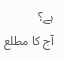ہے؟
آج کا مطلع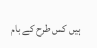ہیں کس طرح کے بام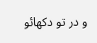و در تو دکھائو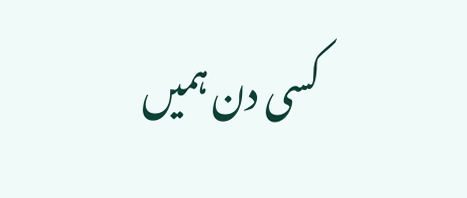کسی دن ہمیں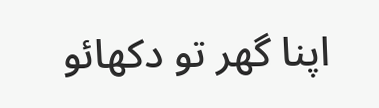اپنا گھر تو دکھائو